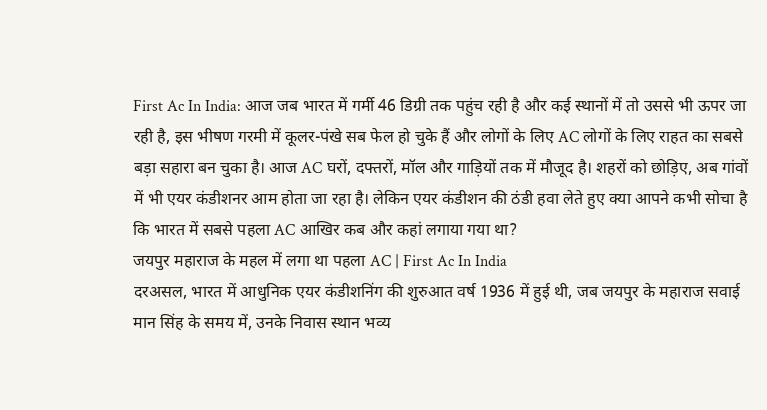First Ac In India: आज जब भारत में गर्मी 46 डिग्री तक पहुंच रही है और कई स्थानों में तो उससे भी ऊपर जा रही है, इस भीषण गरमी में कूलर-पंखे सब फेल हो चुके हैं और लोगों के लिए AC लोगों के लिए राहत का सबसे बड़ा सहारा बन चुका है। आज AC घरों, दफ्तरों, मॉल और गाड़ियों तक में मौजूद है। शहरों को छोड़िए, अब गांवों में भी एयर कंडीशनर आम होता जा रहा है। लेकिन एयर कंडीशन की ठंडी हवा लेते हुए क्या आपने कभी सोचा है कि भारत में सबसे पहला AC आखिर कब और कहां लगाया गया था?
जयपुर महाराज के महल में लगा था पहला AC | First Ac In India
दरअसल, भारत में आधुनिक एयर कंडीशनिंग की शुरुआत वर्ष 1936 में हुई थी, जब जयपुर के महाराज सवाई मान सिंह के समय में, उनके निवास स्थान भव्य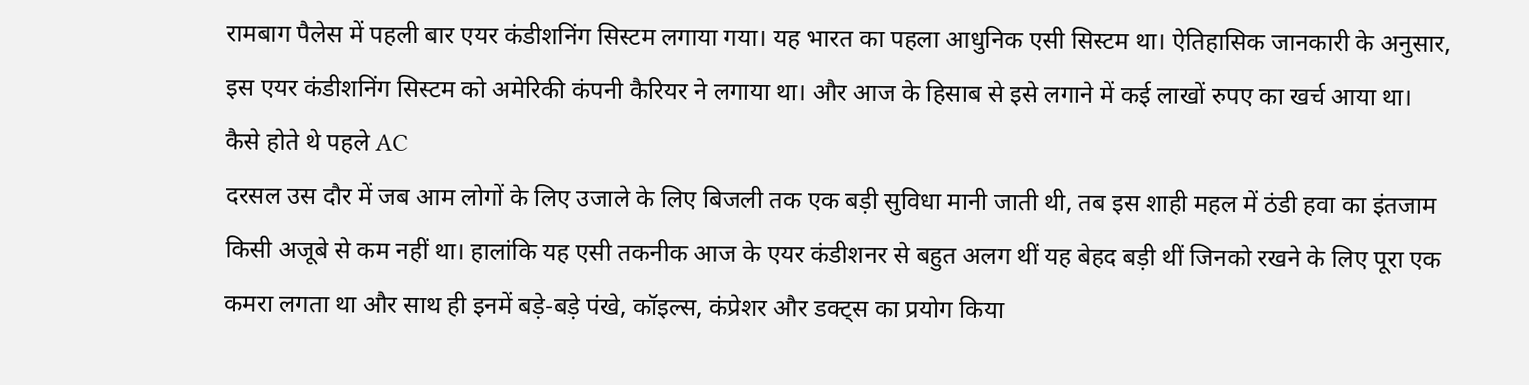रामबाग पैलेस में पहली बार एयर कंडीशनिंग सिस्टम लगाया गया। यह भारत का पहला आधुनिक एसी सिस्टम था। ऐतिहासिक जानकारी के अनुसार, इस एयर कंडीशनिंग सिस्टम को अमेरिकी कंपनी कैरियर ने लगाया था। और आज के हिसाब से इसे लगाने में कई लाखों रुपए का खर्च आया था।
कैसे होते थे पहले AC
दरसल उस दौर में जब आम लोगों के लिए उजाले के लिए बिजली तक एक बड़ी सुविधा मानी जाती थी, तब इस शाही महल में ठंडी हवा का इंतजाम किसी अजूबे से कम नहीं था। हालांकि यह एसी तकनीक आज के एयर कंडीशनर से बहुत अलग थीं यह बेहद बड़ी थीं जिनको रखने के लिए पूरा एक कमरा लगता था और साथ ही इनमें बड़े-बड़े पंखे, कॉइल्स, कंप्रेशर और डक्ट्स का प्रयोग किया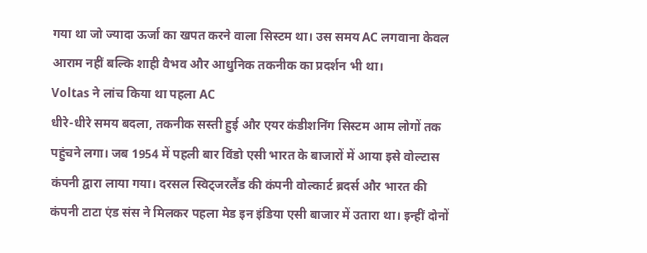गया था जो ज्यादा ऊर्जा का खपत करने वाला सिस्टम था। उस समय AC लगवाना केवल आराम नहीं बल्कि शाही वैभव और आधुनिक तकनीक का प्रदर्शन भी था।
Voltas ने लांच किया था पहला AC
धीरे-धीरे समय बदला, तकनीक सस्ती हुई और एयर कंडीशनिंग सिस्टम आम लोगों तक पहुंचने लगा। जब 1954 में पहली बार विंडो एसी भारत के बाजारों में आया इसे वोल्टास कंपनी द्वारा लाया गया। दरसल स्विट्जरलैंड की कंपनी वोल्कार्ट ब्रदर्स और भारत की कंपनी टाटा एंड संस ने मिलकर पहला मेड इन इंडिया एसी बाजार में उतारा था। इन्हीं दोनों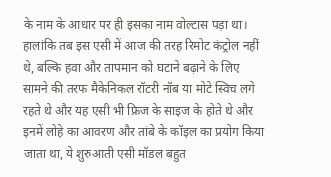के नाम के आधार पर ही इसका नाम वोल्टास पड़ा था। हालांकि तब इस एसी में आज की तरह रिमोट कंट्रोल नहीं थे, बल्कि हवा और तापमान को घटाने बढ़ाने के लिए सामने की तरफ मैकेनिकल रॉटरी नॉब या मोटे स्विच लगे रहते थे और यह एसी भी फ्रिज के साइज के होते थे और इनमें लोहे का आवरण और तांबे के कॉइल का प्रयोग किया जाता था, ये शुरुआती एसी मॉडल बहुत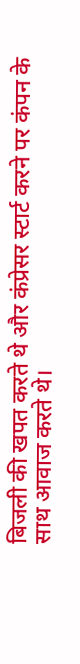बिजली की खपत करते थे और कंप्रेसर स्टार्ट करने पर कंपन के साथ आवाज करते थे।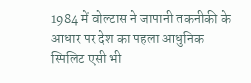1984 में वोल्टास ने जापानी तकनीकी के आधार पर देश का पहला आधुनिक स्पिलिट एसी भी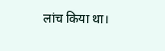लांच किया था।